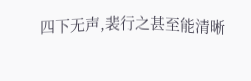四下无声,裴行之甚至能清晰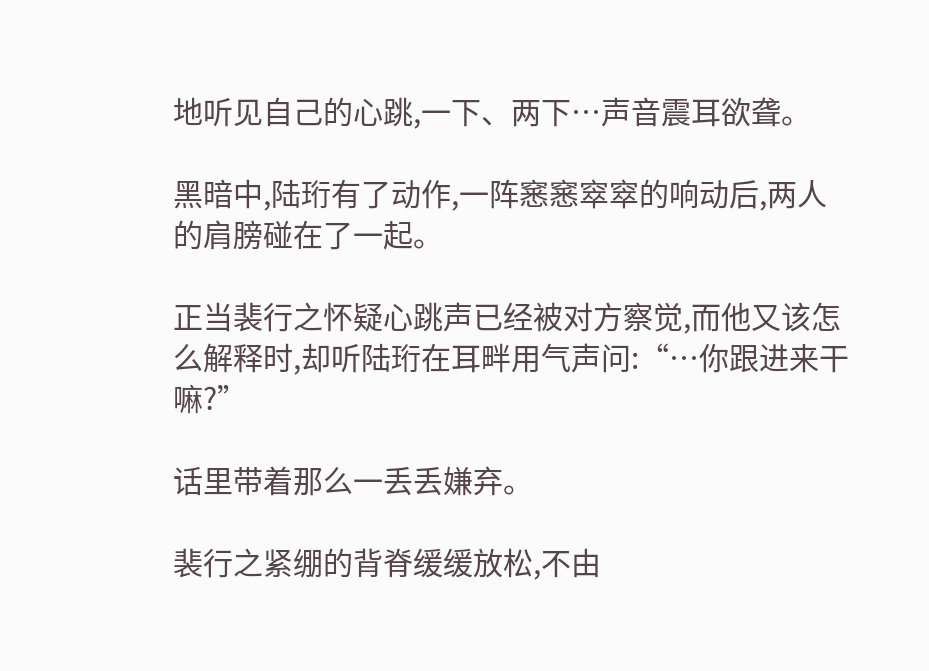地听见自己的心跳,一下、两下…声音震耳欲聋。

黑暗中,陆珩有了动作,一阵窸窸窣窣的响动后,两人的肩膀碰在了一起。

正当裴行之怀疑心跳声已经被对方察觉,而他又该怎么解释时,却听陆珩在耳畔用气声问:“…你跟进来干嘛?”

话里带着那么一丢丢嫌弃。

裴行之紧绷的背脊缓缓放松,不由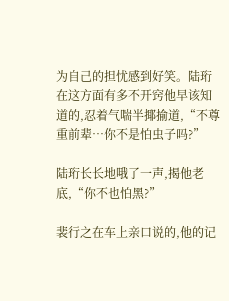为自己的担忧感到好笑。陆珩在这方面有多不开窍他早该知道的,忍着气喘半揶揄道,“不尊重前辈…你不是怕虫子吗?”

陆珩长长地哦了一声,揭他老底,“你不也怕黑?”

裴行之在车上亲口说的,他的记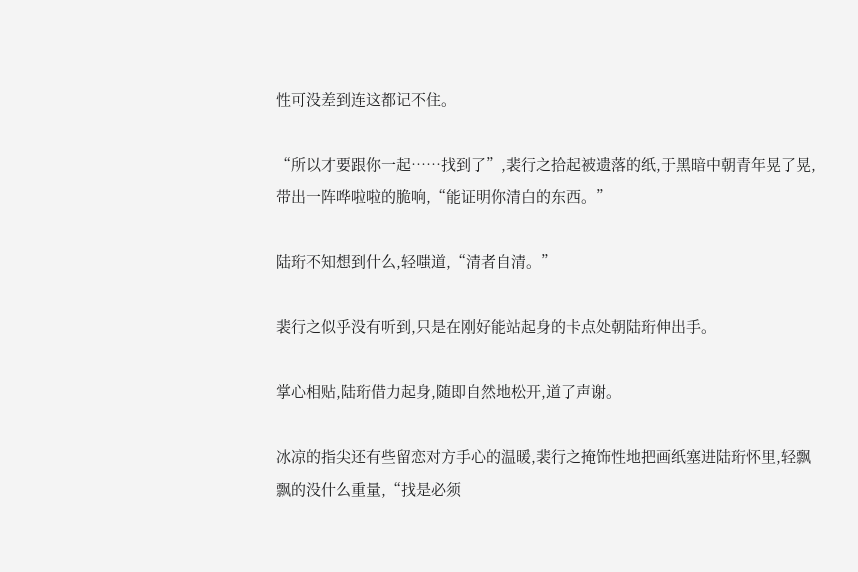性可没差到连这都记不住。

“所以才要跟你一起……找到了”,裴行之拾起被遗落的纸,于黑暗中朝青年晃了晃,带出一阵哗啦啦的脆响,“能证明你清白的东西。”

陆珩不知想到什么,轻嗤道,“清者自清。”

裴行之似乎没有听到,只是在刚好能站起身的卡点处朝陆珩伸出手。

掌心相贴,陆珩借力起身,随即自然地松开,道了声谢。

冰凉的指尖还有些留恋对方手心的温暖,裴行之掩饰性地把画纸塞进陆珩怀里,轻飘飘的没什么重量,“找是必须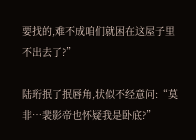要找的,难不成咱们就困在这屋子里不出去了?”

陆珩抿了抿唇角,状似不经意问:“莫非…裴影帝也怀疑我是卧底?”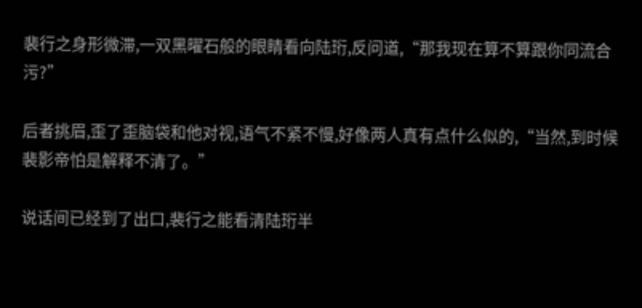裴行之身形微滞,一双黑曜石般的眼睛看向陆珩,反问道,“那我现在算不算跟你同流合污?”

后者挑眉,歪了歪脑袋和他对视,语气不紧不慢,好像两人真有点什么似的,“当然,到时候裴影帝怕是解释不清了。”

说话间已经到了出口,裴行之能看清陆珩半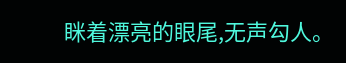眯着漂亮的眼尾,无声勾人。